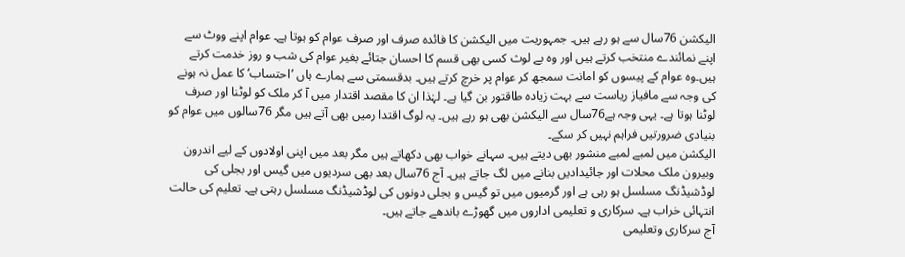الیکشن 76سال سے ہو رہے ہیں۔ جمہوریت میں الیکشن کا فائدہ صرف اور صرف عوام کو ہوتا ہے۔ عوام اپنے ووٹ سے اپنے نمائندے منتخب کرتے ہیں اور وہ بے لوث کسی بھی قسم کا احسان جتائے بغیر عوام کی شب و روز خدمت کرتے ہیں۔وہ عوام کے پیسوں کو امانت سمجھ کر عوام پر خرچ کرتے ہیں۔ بدقسمتی سے ہمارے ہاں ’احتساب‘ کا عمل نہ ہونے کی وجہ سے مافیاز ریاست سے بہت زیادہ طاقتور بن گیا ہے۔ لہٰذا ان کا مقصد اقتدار میں آ کر ملک کو لوٹنا اور صرف لوٹنا ہوتا ہے۔ یہی وجہ ہے76سال سے الیکشن بھی ہو رہے ہیں۔ یہ لوگ اقتدا رمیں بھی آتے ہیں مگر 76سالوں میں عوام کو بنیادی ضرورتیں فراہم نہیں کر سکے۔
الیکشن میں لمبے لمبے منشور بھی دیتے ہیں۔ سہانے خواب بھی دکھاتے ہیں مگر بعد میں اپنی اولادوں کے لیے اندرون وبیرون ملک محلات اور جائیدادیں بنانے میں لگ جاتے ہیں۔ آج 76سال بعد بھی سردیوں میں گیس اور بجلی کی لوڈشیڈنگ مسلسل ہو رہی ہے اور گرمیوں میں تو گیس و بجلی دونوں کی لوڈشیڈنگ مسلسل رہتی ہے۔ تعلیم کی حالت انتہائی خراب ہے۔ سرکاری و تعلیمی اداروں میں گھوڑے باندھے جاتے ہیں۔
آج سرکاری وتعلیمی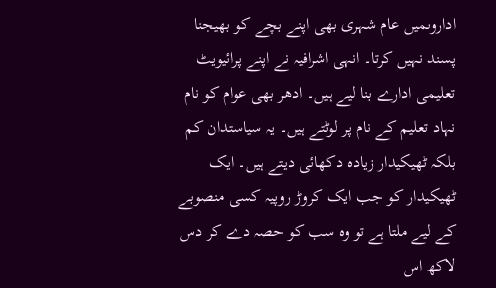اداروںمیں عام شہری بھی اپنے بچے کو بھیجنا پسند نہیں کرتا۔ انہی اشرافیہ نے اپنے پرائیویٹ تعلیمی ادارے بنا لیے ہیں۔ ادھر بھی عوام کو نام نہاد تعلیم کے نام پر لوٹتے ہیں۔ یہ سیاستدان کم بلکہ ٹھیکیدار زیادہ دکھائی دیتے ہیں۔ ایک ٹھیکیدار کو جب ایک کروڑ روپیہ کسی منصوبے کے لیے ملتا ہے تو وہ سب کو حصہ دے کر دس لاکھ اس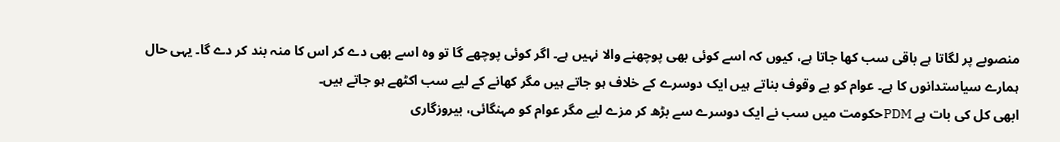منصوبے پر لگاتا ہے باقی سب کھا جاتا ہے، کیوں کہ اسے کوئی بھی پوچھنے والا نہیں ہے۔ اگر کوئی پوچھے گا تو وہ اسے بھی دے کر اس کا منہ بند کر دے گا۔ یہی حال ہمارے سیاستدانوں کا ہے۔ عوام کو بے وقوف بناتے ہیں ایک دوسرے کے خلاف ہو جاتے ہیں مگر کھانے کے لیے سب اکٹھے ہو جاتے ہیں۔
ابھی کل کی بات ہے PDMحکومت میں سب نے ایک دوسرے سے بڑھ کر مزے لیے مگر عوام کو مہنگائی، بیروزگاری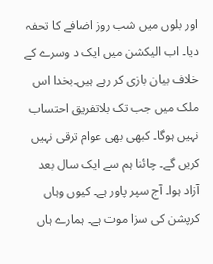اور بلوں میں شب روز اضافے کا تحفہ دیا۔ اب الیکشن میں ایک د وسرے کے خلاف بیان بازی کر رہے ہیں۔بخدا اس ملک میں جب تک بلاتفریق احتساب نہیں ہوگا۔ کبھی بھی عوام ترقی نہیں کریں گے۔ چائنا ہم سے ایک سال بعد آزاد ہوا۔ آج سپر پاور ہے۔ کیوں وہاں کرپشن کی سزا موت ہے۔ ہمارے ہاں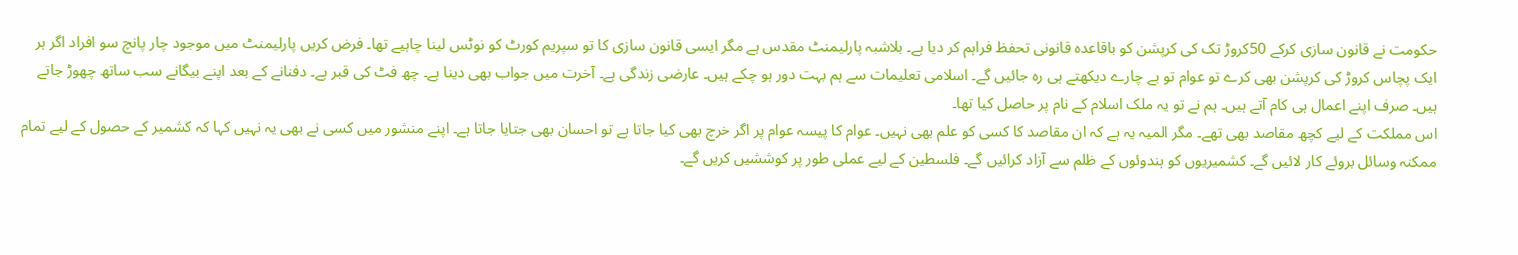حکومت نے قانون سازی کرکے 50کروڑ تک کی کرپشن کو باقاعدہ قانونی تحفظ فراہم کر دیا ہے۔ بلاشبہ پارلیمنٹ مقدس ہے مگر ایسی قانون سازی کا تو سپریم کورٹ کو نوٹس لینا چاہیے تھا۔ فرض کریں پارلیمنٹ میں موجود چار پانچ سو افراد اگر ہر ایک پچاس کروڑ کی کرپشن بھی کرے تو عوام تو بے چارے دیکھتے ہی رہ جائیں گے۔ اسلامی تعلیمات سے ہم بہت دور ہو چکے ہیں۔ عارضی زندگی ہے۔ آخرت میں جواب بھی دینا ہے۔ چھ فٹ کی قبر ہے۔ دفنانے کے بعد اپنے بیگانے سب ساتھ چھوڑ جاتے ہیں۔ صرف اپنے اعمال ہی کام آتے ہیں۔ ہم نے تو یہ ملک اسلام کے نام پر حاصل کیا تھا۔
اس مملکت کے لیے کچھ مقاصد بھی تھے۔ مگر المیہ یہ ہے کہ ان مقاصد کا کسی کو علم بھی نہیں۔ عوام کا پیسہ عوام پر اگر خرچ بھی کیا جاتا ہے تو احسان بھی جتایا جاتا ہے۔ اپنے منشور میں کسی نے بھی یہ نہیں کہا کہ کشمیر کے حصول کے لیے تمام ممکنہ وسائل بروئے کار لائیں گے۔ کشمیریوں کو ہندوئوں کے ظلم سے آزاد کرائیں گے۔ فلسطین کے لیے عملی طور پر کوششیں کریں گے۔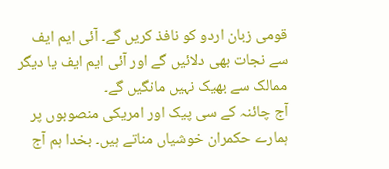قومی زبان اردو کو نافذ کریں گے۔ آئی ایم ایف سے نجات بھی دلائیں گے اور آئی ایم ایف یا دیگر ممالک سے بھیک نہیں مانگیں گے۔
آج چائنہ کے سی پیک اور امریکی منصوبوں پر ہمارے حکمران خوشیاں مناتے ہیں۔ بخدا ہم آج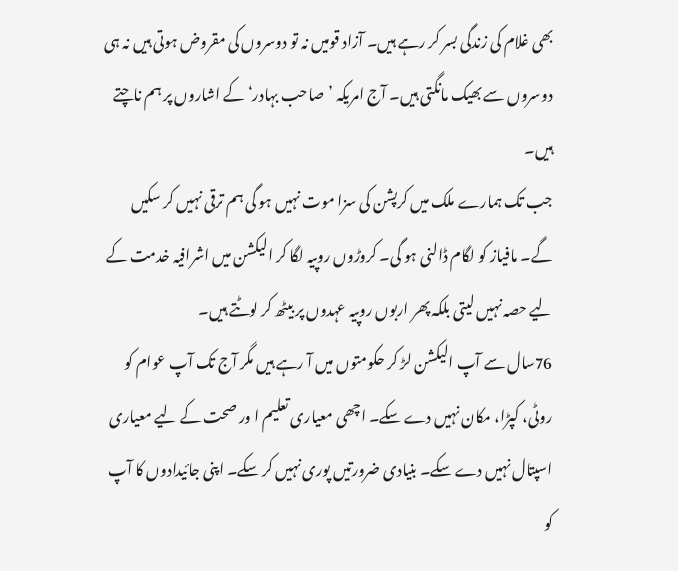بھی غلام کی زندگی بسر کر رہے ہیں۔ آزاد قومیں نہ تو دوسروں کی مقروض ہوتی ہیں نہ ہی دوسروں سے بھیک مانگتی ہیں۔ آج امریکہ ’صاحب بہادر‘ کے اشاروں پر ہم ناچتے ہیں۔
جب تک ہمارے ملک میں کرپشن کی سزا موت نہیں ہو گی ہم ترقی نہیں کر سکیں گے۔ مافیاز کو لگام ڈالنی ہو گی۔ کروڑوں روپیہ لگا کر الیکشن میں اشرافیہ خدمت کے لیے حصہ نہیں لیتی بلکہ پھر اربوں روپیہ عہدوں پر بیٹھ کر لوٹتے ہیں۔
76سال سے آپ الیکشن لڑ کر حکومتوں میں آ رہے ہیں مگر آج تک آپ عوام کو روٹی، کپڑا، مکان نہیں دے سکے۔ اچھی معیاری تعلیم ا ور صحت کے لیے معیاری اسپتال نہیں دے سکے۔ بنیادی ضرورتیں پوری نہیں کر سکے۔ اپنی جائیدادوں کا آپ کو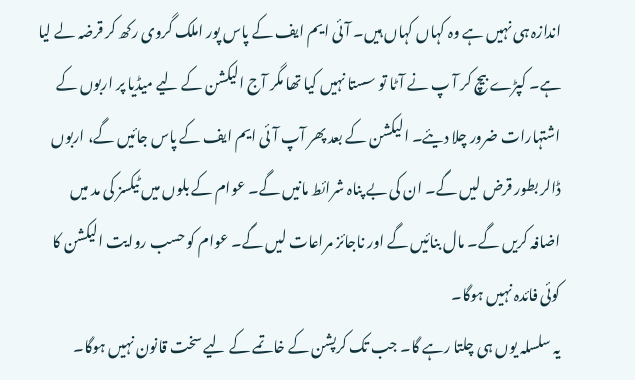اندازہ ہی نہیں ہے وہ کہاں کہاں ہیں۔ آئی ایم ایف کے پاس پور املک گروی رکھ کر قرضہ لے لیا ہے۔ کپڑے بیچ کر آ پ نے آٹا تو سستا نہیں کیا تھا مگر آج الیکشن کے لیے میڈیا پر اربوں کے اشتہارات ضرور چلا دیئے۔ الیکشن کے بعد پھر آپ آئی ایم ایف کے پاس جائیں گے، اربوں ڈالر بطور قرض لیں گے۔ ان کی بے پناہ شرائط مانیں گے۔ عوام کے بلوں میں ٹیکسز کی مد میں اضافہ کریں گے۔ مال بنائیں گے اور ناجائز مراعات لیں گے۔ عوام کو حسب روایت الیکشن کا کوئی فائدہ نہیں ہوگا۔
یہ سلسلہ یوں ہی چلتا رہے گا۔ جب تک کرپشن کے خاتمے کے لیے سخت قانون نہیں ہوگا۔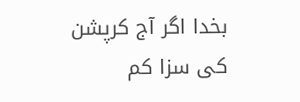بخدا اگر آج کرپشن کی سزا کم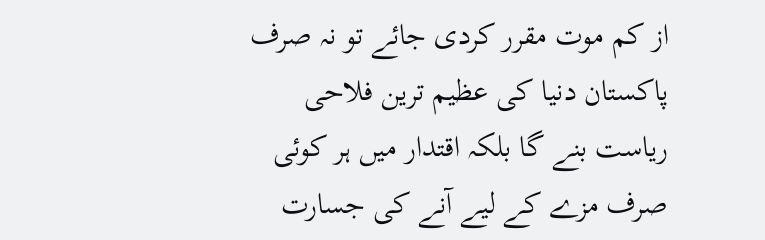از کم موت مقرر کردی جائے تو نہ صرف پاکستان دنیا کی عظیم ترین فلاحی ریاست بنے گا بلکہ اقتدار میں ہر کوئی صرف مزے کے لیے آنے کی جسارت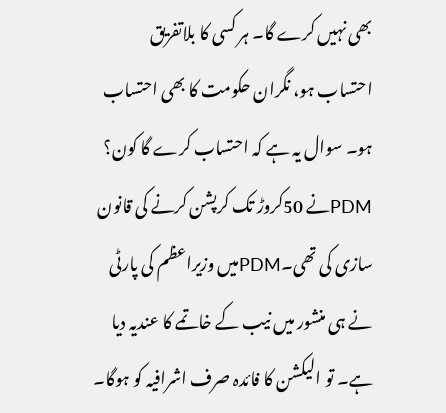بھی نہیں کرے گا۔ ہر کسی کا بلاتفریق احتساب ہو، نگران حکومت کا بھی احتساب ہو۔ سوال یہ ہے کہ احتساب کرے گا کون؟ PDMنے 50کروڑ تک کرپشن کرنے کی قانون سازی کی تھی۔PDMمیں وزیراعظم کی پارٹی نے ہی منشور میں نیب کے خاتمے کا عندیہ دیا ہے۔ تو الیکشن کا فائدہ صرف اشرافیہ کو ہوگا۔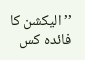’’الیکشن کا فائدہ کس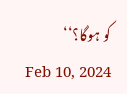کو ہوگا؟‘‘
Feb 10, 2024